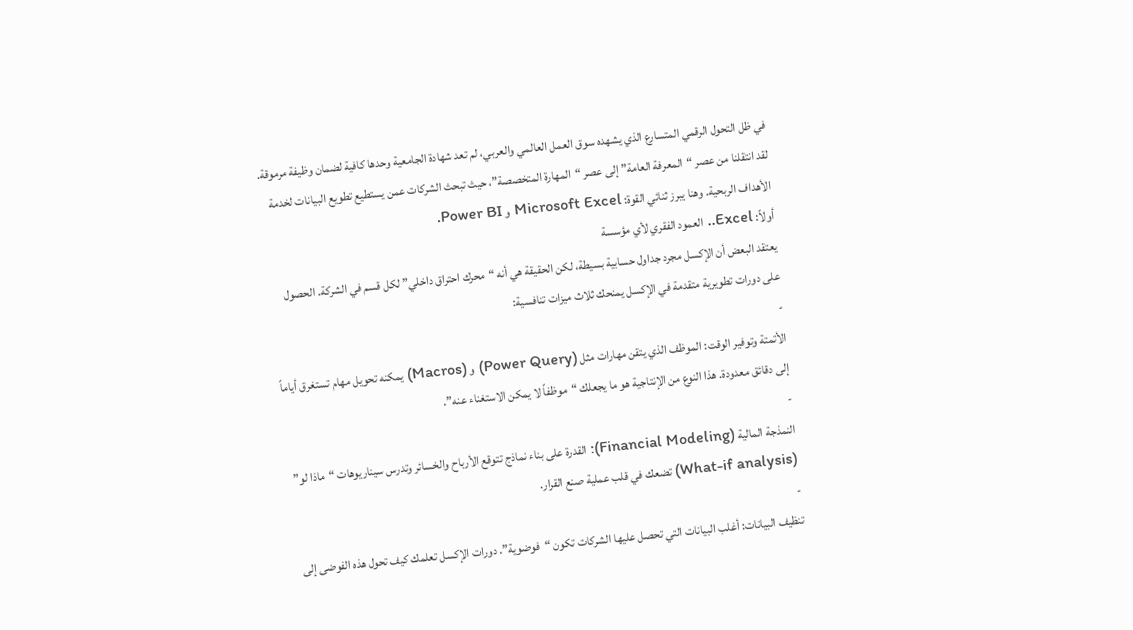في ظل التحول الرقمي المتسارع الذي يشهده سوق العمل العالمي والعربي، لم تعد شهادة الجامعية وحدها كافية لضمان وظيفة مرموقة. لقد انتقلنا من عصر “المعرفة العامة” إلى عصر “المهارة المتخصصة”، حيث تبحث الشركات عمن يستطيع تطويع البيانات لخدمة الأهداف الربحية. وهنا يبرز ثنائي القوة: Microsoft Excel و Power BI.
أولاً: Excel.. العمود الفقري لأي مؤسسة
يعتقد البعض أن الإكسل مجرد جداول حسابية بسيطة، لكن الحقيقة هي أنه “محرك احتراق داخلي” لكل قسم في الشركة. الحصول على دورات تطويرية متقدمة في الإكسل يمنحك ثلاث ميزات تنافسية:
-
الأتمتة وتوفير الوقت: الموظف الذي يتقن مهارات مثل (Power Query) و (Macros) يمكنه تحويل مهام تستغرق أياماً إلى دقائق معدودة. هذا النوع من الإنتاجية هو ما يجعلك “موظفاً لا يمكن الاستغناء عنه”.
-
النمذجة المالية (Financial Modeling): القدرة على بناء نماذج تتوقع الأرباح والخسائر وتدرس سيناريوهات “ماذا لو” (What-if analysis) تضعك في قلب عملية صنع القرار.
-
تنظيف البيانات: أغلب البيانات التي تحصل عليها الشركات تكون “فوضوية”. دورات الإكسل تعلمك كيف تحول هذه الفوضى إلى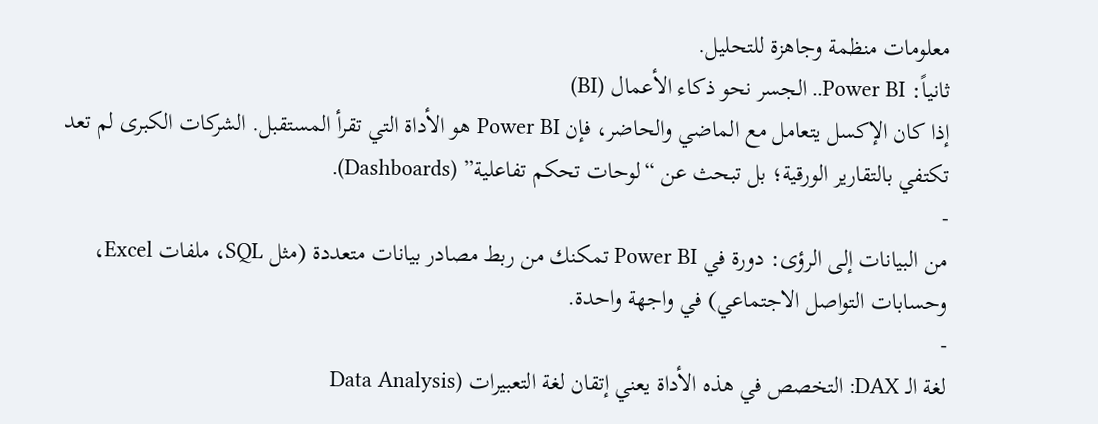معلومات منظمة وجاهزة للتحليل.
ثانياً: Power BI.. الجسر نحو ذكاء الأعمال (BI)
إذا كان الإكسل يتعامل مع الماضي والحاضر، فإن Power BI هو الأداة التي تقرأ المستقبل. الشركات الكبرى لم تعد تكتفي بالتقارير الورقية؛ بل تبحث عن “لوحات تحكم تفاعلية” (Dashboards).
-
من البيانات إلى الرؤى: دورة في Power BI تمكنك من ربط مصادر بيانات متعددة (مثل SQL، ملفات Excel، وحسابات التواصل الاجتماعي) في واجهة واحدة.
-
لغة الـ DAX: التخصص في هذه الأداة يعني إتقان لغة التعبيرات (Data Analysis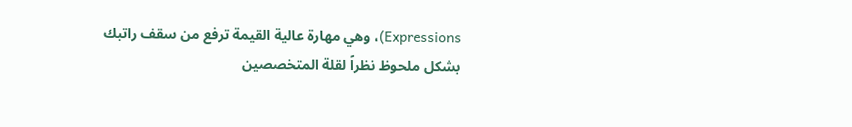Expressions)، وهي مهارة عالية القيمة ترفع من سقف راتبك بشكل ملحوظ نظراً لقلة المتخصصين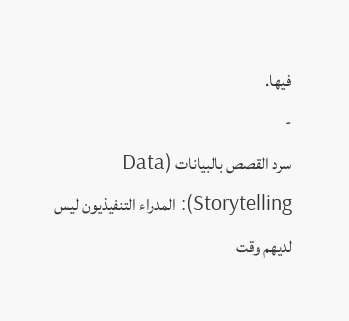فيها.
-
سرد القصص بالبيانات (Data Storytelling): المدراء التنفيذيون ليس لديهم وقت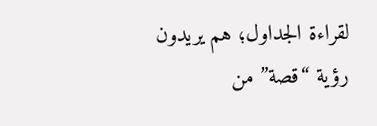لقراءة الجداول؛ هم يريدون رؤية “قصة” من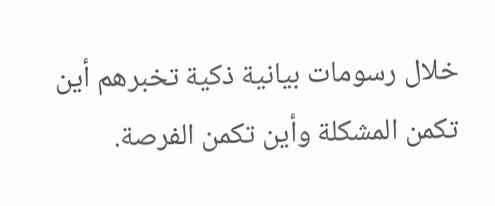خلال رسومات بيانية ذكية تخبرهم أين تكمن المشكلة وأين تكمن الفرصة.